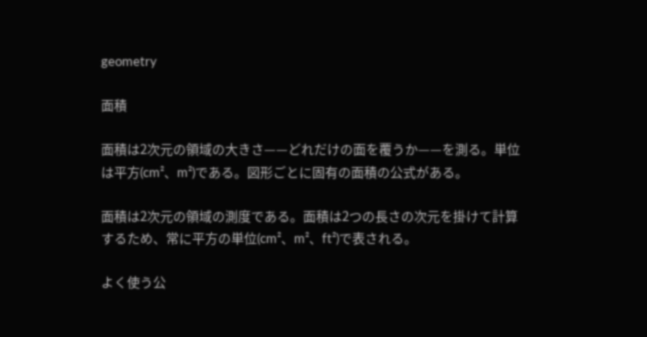geometry

面積

面積は2次元の領域の大きさ——どれだけの面を覆うか——を測る。単位は平方(cm²、m²)である。図形ごとに固有の面積の公式がある。

面積は2次元の領域の測度である。面積は2つの長さの次元を掛けて計算するため、常に平方の単位(cm²、m²、ft²)で表される。

よく使う公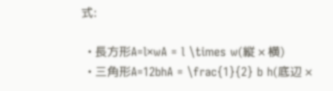式:

  • 長方形A=l×wA = l \times w(縦 × 横)
  • 三角形A=12bhA = \frac{1}{2} b h(底辺 ×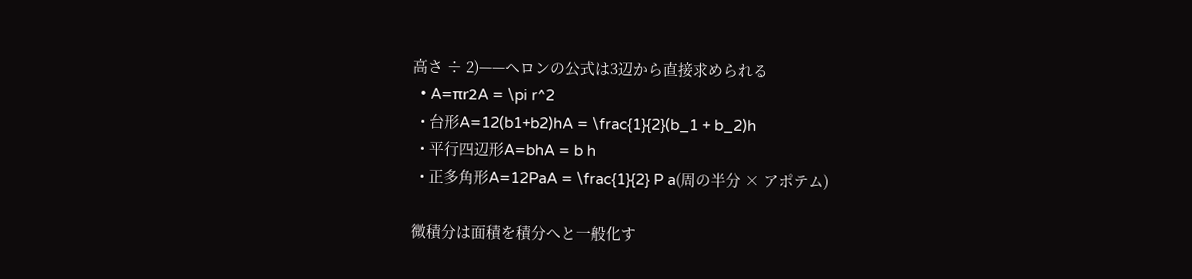高さ ÷ 2)——ヘロンの公式は3辺から直接求められる
  • A=πr2A = \pi r^2
  • 台形A=12(b1+b2)hA = \frac{1}{2}(b_1 + b_2)h
  • 平行四辺形A=bhA = b h
  • 正多角形A=12PaA = \frac{1}{2} P a(周の半分 × アポテム)

微積分は面積を積分へと一般化す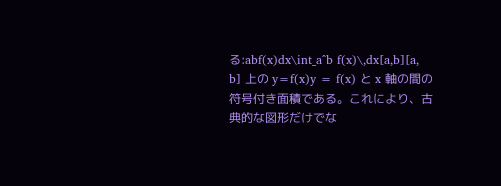る:abf(x)dx\int_a^b f(x)\,dx[a,b][a, b] 上の y=f(x)y = f(x) と x 軸の間の符号付き面積である。これにより、古典的な図形だけでな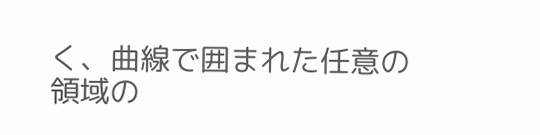く、曲線で囲まれた任意の領域の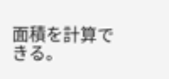面積を計算できる。